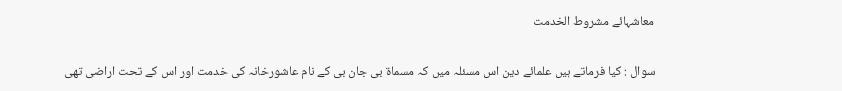معاشہائے مشروط الخدمت

سوال : کیا فرماتے ہیں علمائے دین اس مسئلہ میں کہ مسماۃ بی جان بی کے نام عاشورخانہ کی خدمت اور اس کے تحت اراضی تھی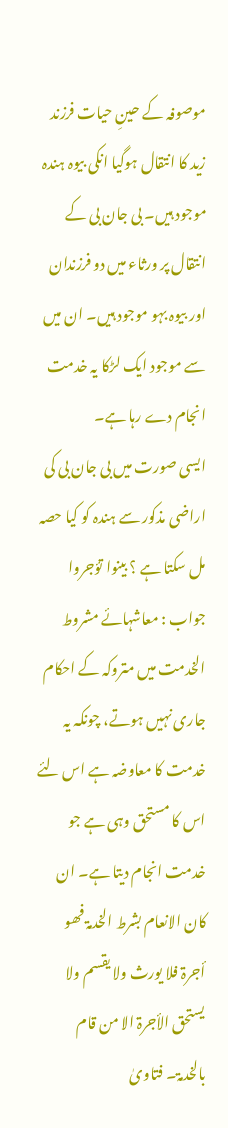موصوفہ کے حینِ حیات فرزند زید کا انتقال ہوگیا انکی بیوہ ہندہ موجود ہیں۔ بی جان بی کے انتقال پر ورثاء میں دو فرزندان اور بیوہ بہو موجود ہیں۔ ان میں سے موجود ایک لڑکا یہ خدمت انجام دے رہا ہے۔
ایسی صورت میں بی جان بی کی اراضی مذکور سے ہندہ کو کیا حصہ مل سکتا ہے ؟ بینوا تؤجروا
جواب : معاشہائے مشروط الخدمت میں متروکہ کے احکام جاری نہیں ہوتے، چونکہ یہ خدمت کا معاوضہ ہے اس لئے اس کا مستحق وہی ہے جو خدمت انجام دیتا ہے۔ ان کان الانعام بشرط الخدمۃ فھو أجرۃ فلا یورث ولا یقسم ولا یستحق الأجرۃ الا من قام بالخدمۃ۔ فتاویٰ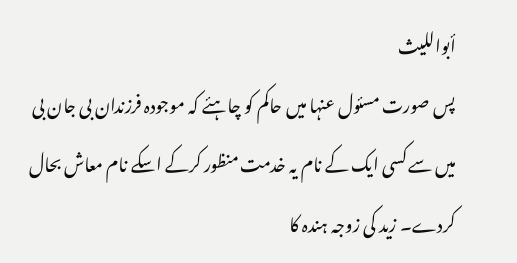أبواللیث
پس صورت مسئول عنہا میں حاکم کو چاہئے کہ موجودہ فرزندان بی جان بی میں سے کسی ایک کے نام یہ خدمت منظور کرکے اسکے نام معاش بحال کردے۔ زید کی زوجہ ہندہ کا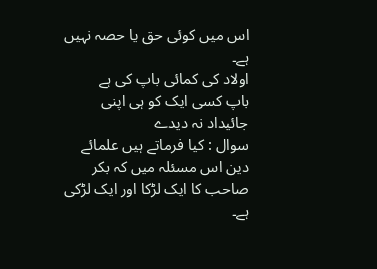اس میں کوئی حق یا حصہ نہیں ہے۔
اولاد کی کمائی باپ کی ہے
باپ کسی ایک کو ہی اپنی جائیداد نہ دیدے
سوال : کیا فرماتے ہیں علمائے دین اس مسئلہ میں کہ بکر صاحب کا ایک لڑکا اور ایک لڑکی ہے۔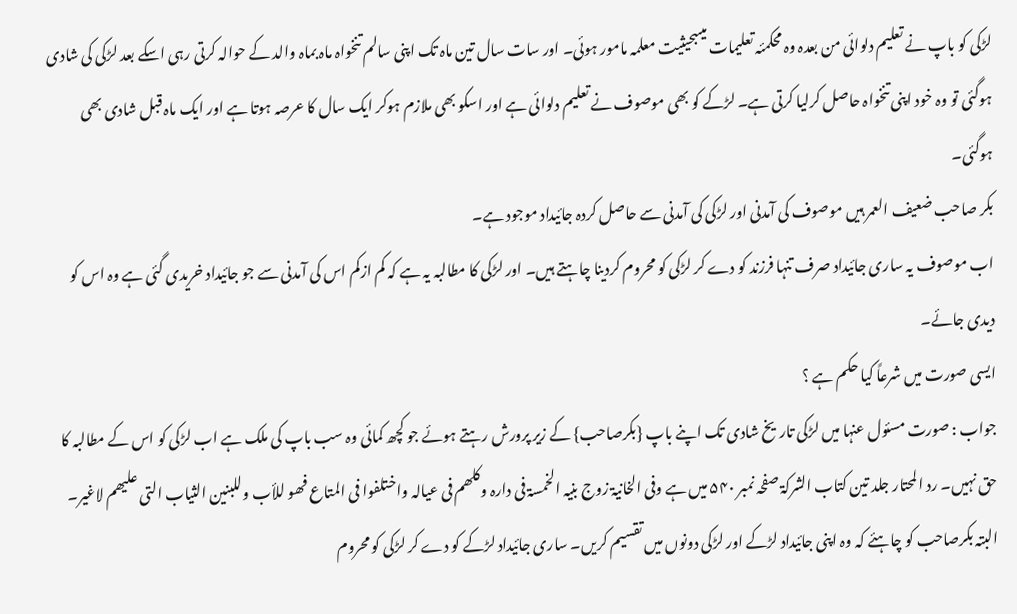لڑکی کو باپ نے تعلیم دلوائی من بعدہ وہ محکمئہ تعلیمات میںبحیثیت معلمہ مامور ہوئی۔ اور سات سال تین ماہ تک اپنی سالم تنخواہ ماہ بماہ والد کے حوالہ کرتی رہی اسکے بعد لڑکی کی شادی ہوگئی تو وہ خود اپنی تنخواہ حاصل کرلیا کرتی ہے۔ لڑکے کو بھی موصوف نے تعلیم دلوائی ہے اور اسکو بھی ملازم ہوکر ایک سال کا عرصہ ہوتا ہے اور ایک ماہ قبل شادی بھی ہوگئی۔
بکر صاحب ضعیف العمر ہیں موصوف کی آمدنی اور لڑکی کی آمدنی سے حاصل کردہ جائیداد موجود ہے۔
اب موصوف یہ ساری جائیداد صرف تنہا فرزند کو دے کر لڑکی کو محروم کردینا چاہتے ہیں۔ اور لڑکی کا مطالبہ یہ ہے کہ کم ازکم اس کی آمدنی سے جو جائیداد خریدی گئی ہے وہ اس کو دیدی جائے۔
ایسی صورت میں شرعاً کیا حکم ہے ؟
جواب : صورت مسئول عنہا میں لڑکی تاریخ شادی تک اپنے باپ {بکرصاحب} کے زیر پرورش رہتے ہوئے جو کچھ کمائی وہ سب باپ کی ملک ہے اب لڑکی کو اس کے مطالبہ کا حق نہیں۔ رد المحتار جلد تین کتاب الشرکۃ صفحہ نمبر ۵۴۰ میں ہے وفی الخانیۃ زوج بنیہ الخمسۃ فی دارہ وکلھم فی عیالہ واختلفوا فی المتاع فھو للأب وللبنین الثیاب التی علیھم لاغیر۔
البتہ بکرصاحب کو چاہئے کہ وہ اپنی جائیداد لڑکے اور لڑکی دونوں میں تقسیم کریں۔ ساری جائیداد لڑکے کو دے کر لڑکی کو محروم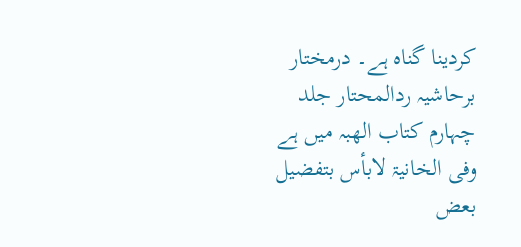کردینا گناہ ہے۔ درمختار برحاشیہ ردالمحتار جلد چہارم کتاب الھبہ میں ہے وفی الخانیۃ لابأس بتفضیل بعض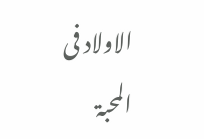الاولاد فی المحبۃ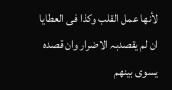لأنھا عمل القلب وکذا فی العطایا ان لم یقصدبہ الاضرار وان قصدہ یسوی بینھم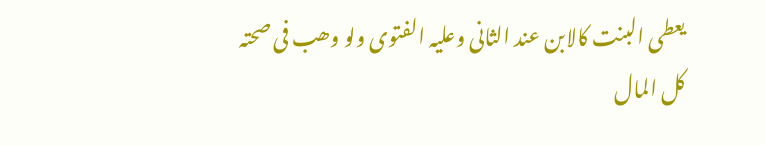یعطی البنت کالابن عند الثانی وعلیہ الفتوی ولو وھب فی صحتہ کل المال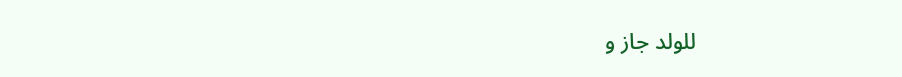للولد جاز و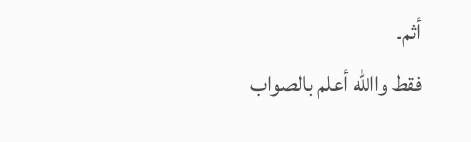أثم۔
فقط واالله أعلم بالصواب